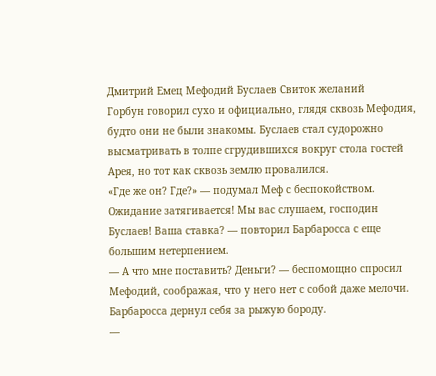Дмитрий Емец Мефодий Буслаев Свиток желаний
Горбун говорил сухо и официально, глядя сквозь Мефодия, будто они не были знакомы. Буслаев стал судорожно высматривать в толпе сгрудившихся вокруг стола гостей Арея, но тот как сквозь землю провалился.
«Где же он? Где?» — подумал Меф с беспокойством.
Ожидание затягивается! Мы вас слушаем, господин Буслаев! Ваша ставка? — повторил Барбаросса с еще большим нетерпением.
— А что мне поставить? Деньги? — беспомощно спросил Мефодий, соображая, что у него нет с собой даже мелочи.
Барбаросса дернул себя за рыжую бороду.
—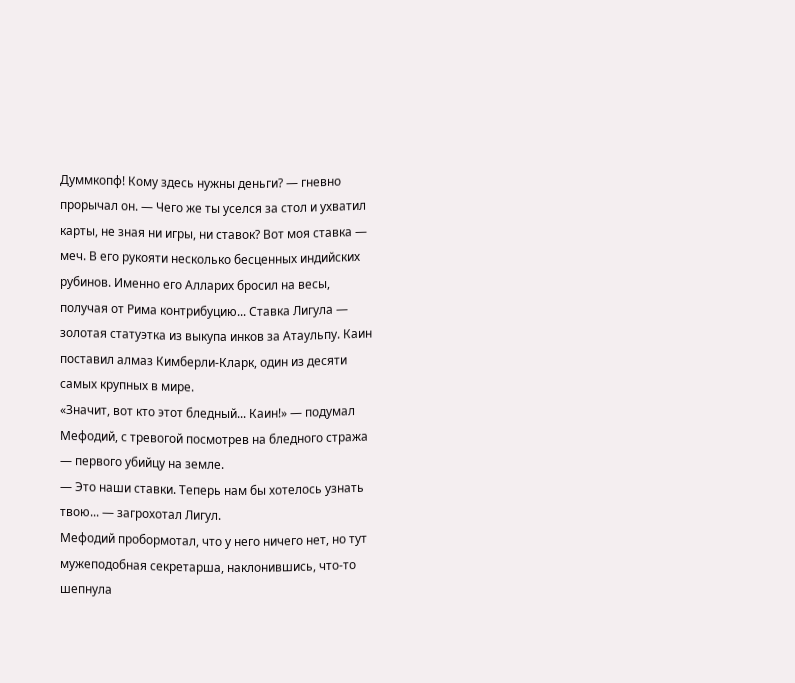Думмкопф! Кому здесь нужны деньги? — гневно прорычал он. — Чего же ты уселся за стол и ухватил карты, не зная ни игры, ни ставок? Вот моя ставка — меч. В его рукояти несколько бесценных индийских рубинов. Именно его Алларих бросил на весы, получая от Рима контрибуцию... Ставка Лигула — золотая статуэтка из выкупа инков за Атаульпу. Каин поставил алмаз Кимберли-Кларк, один из десяти самых крупных в мире.
«Значит, вот кто этот бледный... Каин!» — подумал Мефодий, с тревогой посмотрев на бледного стража — первого убийцу на земле.
— Это наши ставки. Теперь нам бы хотелось узнать твою... — загрохотал Лигул.
Мефодий пробормотал, что у него ничего нет, но тут мужеподобная секретарша, наклонившись, что-то шепнула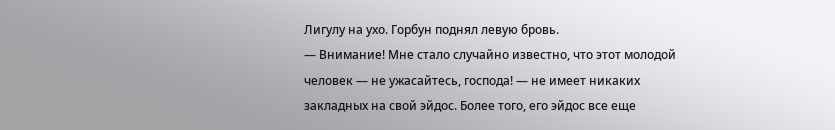Лигулу на ухо. Горбун поднял левую бровь.
— Внимание! Мне стало случайно известно, что этот молодой человек — не ужасайтесь, господа! — не имеет никаких закладных на свой эйдос. Более того, его эйдос все еще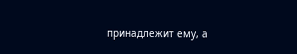принадлежит ему, а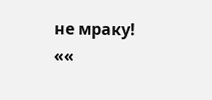не мраку!
««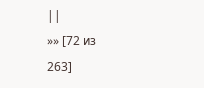||
»» [72 из
263]